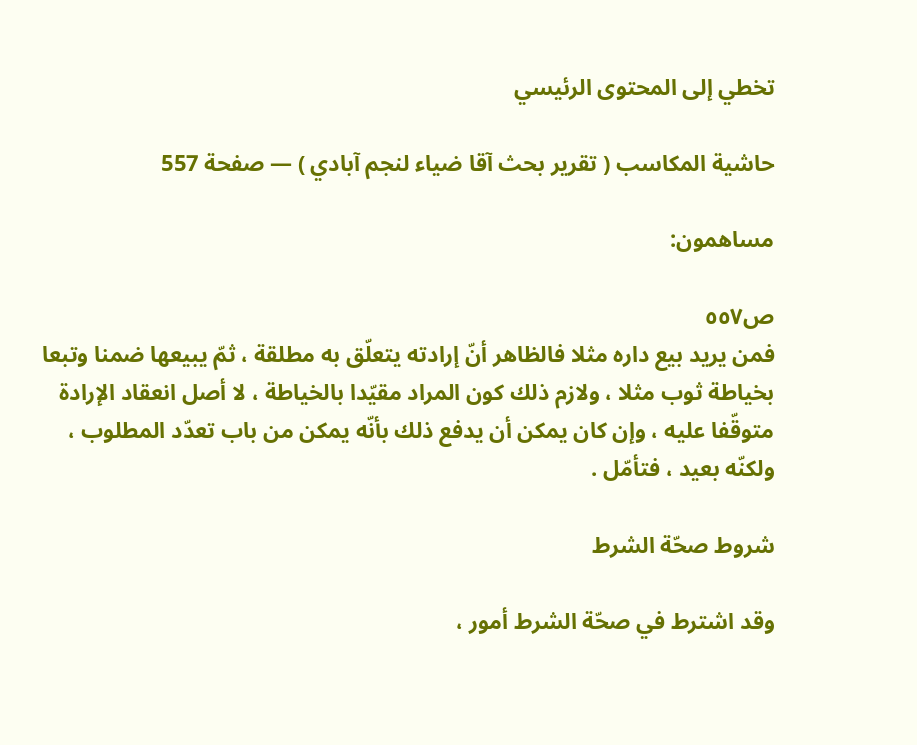تخطي إلى المحتوى الرئيسي

حاشية المكاسب ( تقرير بحث آقا ضياء لنجم آبادي ) — صفحة 557

مساهمون:

ص٥٥٧
فمن يريد بيع داره مثلا فالظاهر أنّ إرادته يتعلّق به مطلقة ، ثمّ يبيعها ضمنا وتبعا بخياطة ثوب مثلا ، ولازم ذلك كون المراد مقيّدا بالخياطة ، لا أصل انعقاد الإرادة متوقّفا عليه ، وإن كان يمكن أن يدفع ذلك بأنّه يمكن من باب تعدّد المطلوب ، ولكنّه بعيد ، فتأمّل .

شروط صحّة الشرط

وقد اشترط في صحّة الشرط أمور ،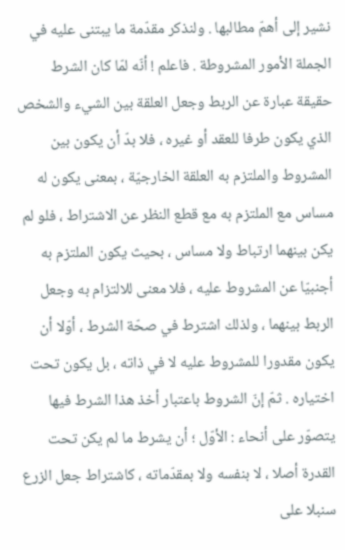نشير إلى أهمّ مطالبها . ولنذكر مقدّمة ما يبتنى عليه في الجملة الأمور المشروطة . فاعلم ! أنّه لمّا كان الشرط حقيقة عبارة عن الربط وجعل العلقة بين الشيء والشخص الذي يكون طرفا للعقد أو غيره ، فلا بدّ أن يكون بين المشروط والملتزم به العلقة الخارجيّة ، بمعنى يكون له مساس مع الملتزم به مع قطع النظر عن الاشتراط ، فلو لم يكن بينهما ارتباط ولا مساس ، بحيث يكون الملتزم به أجنبيّا عن المشروط عليه ، فلا معنى للالتزام به وجعل الربط بينهما ، ولذلك اشترط في صحّة الشرط ، أوّلا أن يكون مقدورا للمشروط عليه لا في ذاته ، بل يكون تحت اختياره . ثمّ إنّ الشروط باعتبار أخذ هذا الشرط فيها يتصوّر على أنحاء : الأوّل ؛ أن يشرط ما لم يكن تحت القدرة أصلا ، لا بنفسه ولا بمقدّماته ، كاشتراط جعل الزرع سنبلا على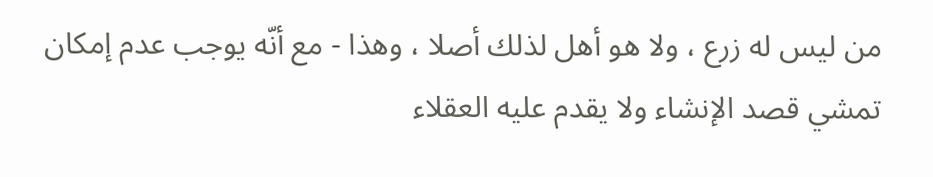من ليس له زرع ، ولا هو أهل لذلك أصلا ، وهذا - مع أنّه يوجب عدم إمكان تمشي قصد الإنشاء ولا يقدم عليه العقلاء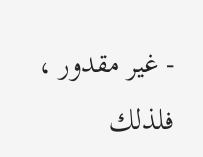- غير مقدور ، فلذلك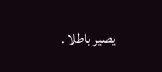يصير باطلا .